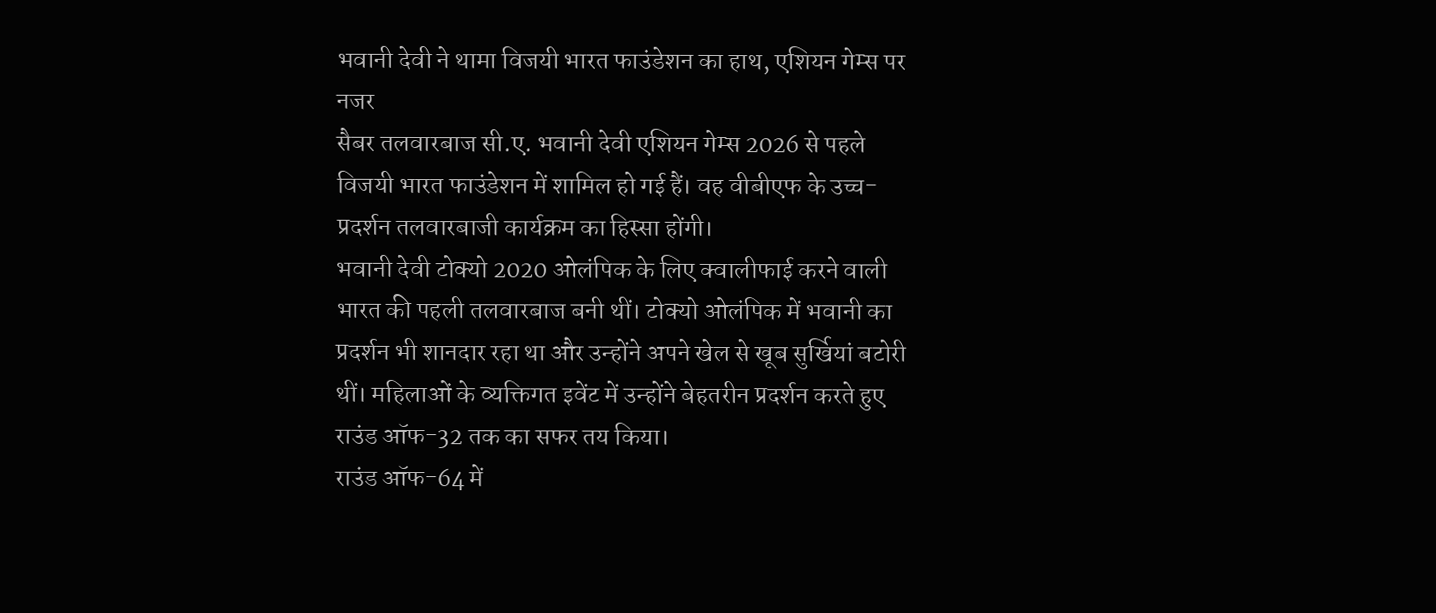भवानी देवी ने थामा विजयी भारत फाउंडेशन का हाथ, एशियन गेम्स पर नजर
सैबर तलवारबाज सी.ए. भवानी देवी एशियन गेम्स 2026 से पहले विजयी भारत फाउंडेशन में शामिल हो गई हैं। वह वीबीएफ के उच्च-प्रदर्शन तलवारबाजी कार्यक्रम का हिस्सा होंगी।
भवानी देवी टोक्यो 2020 ओलंपिक के लिए क्वालीफाई करने वाली भारत की पहली तलवारबाज बनी थीं। टोक्यो ओलंपिक में भवानी का प्रदर्शन भी शानदार रहा था और उन्होंने अपने खेल से खूब सुर्खियां बटोरी थीं। महिलाओं के व्यक्तिगत इवेंट में उन्होंने बेहतरीन प्रदर्शन करते हुए राउंड ऑफ-32 तक का सफर तय किया।
राउंड ऑफ-64 में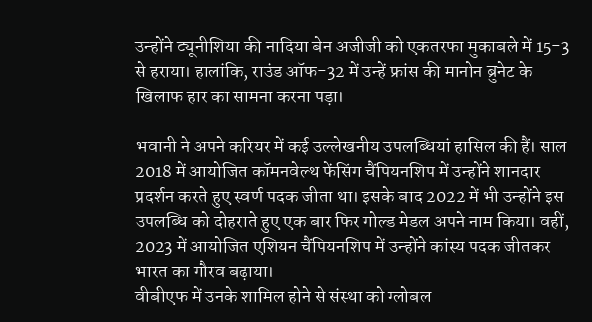उन्होंने ट्यूनीशिया की नादिया बेन अजीजी को एकतरफा मुकाबले में 15-3 से हराया। हालांकि, राउंड ऑफ-32 में उन्हें फ्रांस की मानोन ब्रुनेट के खिलाफ हार का सामना करना पड़ा।

भवानी ने अपने करियर में कई उल्लेखनीय उपलब्धियां हासिल की हैं। साल 2018 में आयोजित कॉमनवेल्थ फेंसिंग चैंपियनशिप में उन्होंने शानदार प्रदर्शन करते हुए स्वर्ण पदक जीता था। इसके बाद 2022 में भी उन्होंने इस उपलब्धि को दोहराते हुए एक बार फिर गोल्ड मेडल अपने नाम किया। वहीं, 2023 में आयोजित एशियन चैंपियनशिप में उन्होंने कांस्य पदक जीतकर भारत का गौरव बढ़ाया।
वीबीएफ में उनके शामिल होने से संस्था को ग्लोबल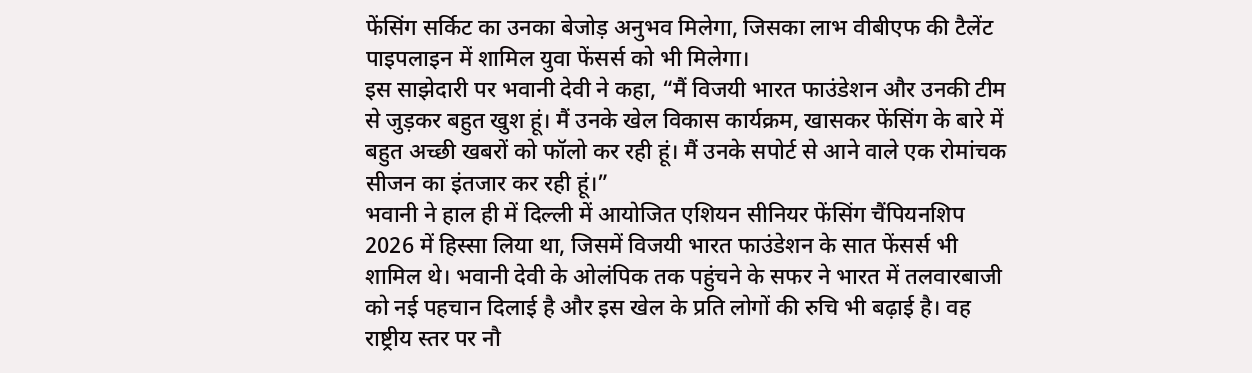फेंसिंग सर्किट का उनका बेजोड़ अनुभव मिलेगा, जिसका लाभ वीबीएफ की टैलेंट पाइपलाइन में शामिल युवा फेंसर्स को भी मिलेगा।
इस साझेदारी पर भवानी देवी ने कहा, “मैं विजयी भारत फाउंडेशन और उनकी टीम से जुड़कर बहुत खुश हूं। मैं उनके खेल विकास कार्यक्रम, खासकर फेंसिंग के बारे में बहुत अच्छी खबरों को फॉलो कर रही हूं। मैं उनके सपोर्ट से आने वाले एक रोमांचक सीजन का इंतजार कर रही हूं।”
भवानी ने हाल ही में दिल्ली में आयोजित एशियन सीनियर फेंसिंग चैंपियनशिप 2026 में हिस्सा लिया था, जिसमें विजयी भारत फाउंडेशन के सात फेंसर्स भी शामिल थे। भवानी देवी के ओलंपिक तक पहुंचने के सफर ने भारत में तलवारबाजी को नई पहचान दिलाई है और इस खेल के प्रति लोगों की रुचि भी बढ़ाई है। वह राष्ट्रीय स्तर पर नौ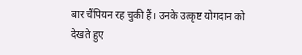बार चैंपियन रह चुकी हैं। उनके उत्कृष्ट योगदान को देखते हुए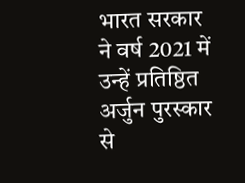भारत सरकार ने वर्ष 2021 में उन्हें प्रतिष्ठित अर्जुन पुरस्कार से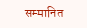सम्मानित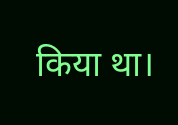किया था।